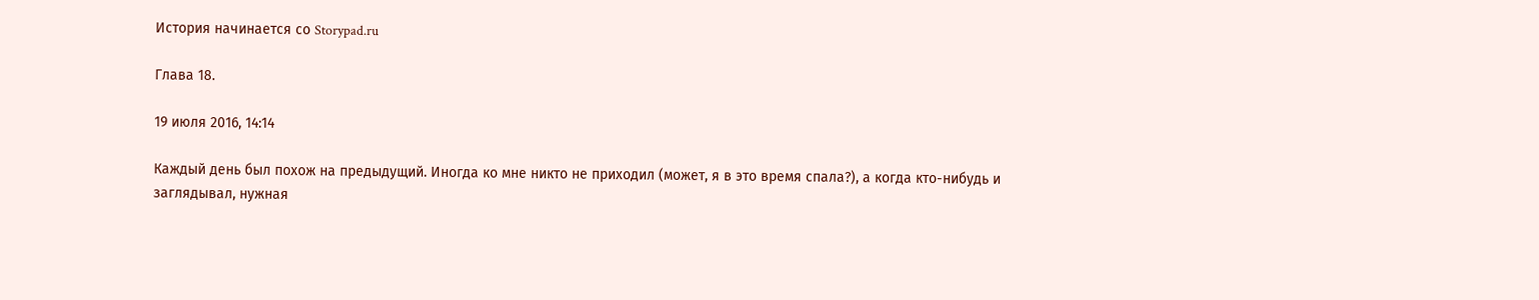История начинается со Storypad.ru

Глава 18.

19 июля 2016, 14:14

Каждый день был похож на предыдущий. Иногда ко мне никто не приходил (может, я в это время спала?), а когда кто-нибудь и заглядывал, нужная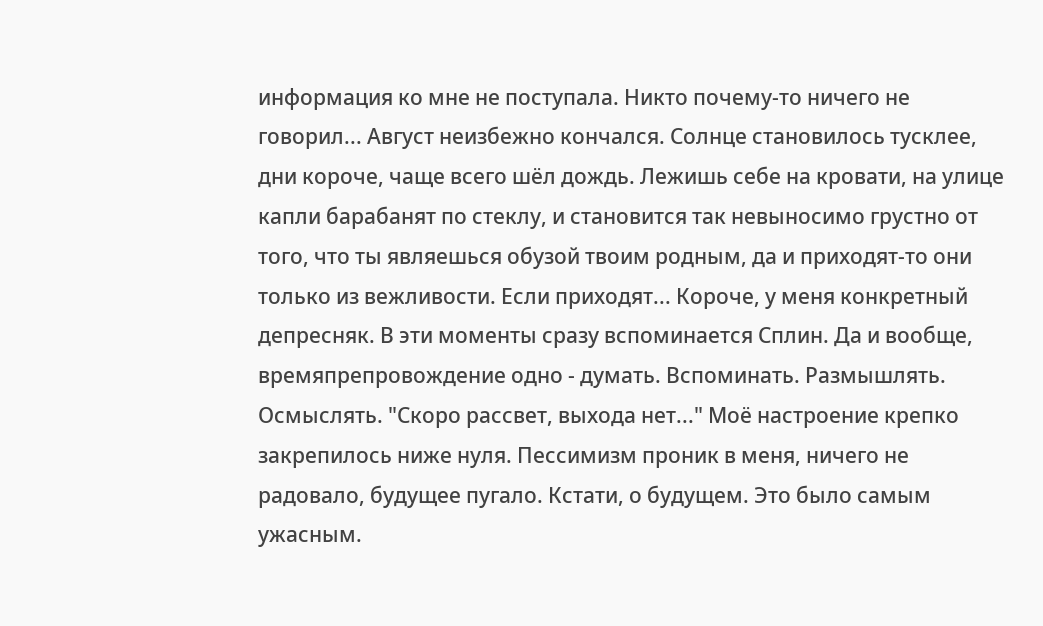информация ко мне не поступала. Никто почему-то ничего не говорил... Август неизбежно кончался. Солнце становилось тусклее, дни короче, чаще всего шёл дождь. Лежишь себе на кровати, на улице капли барабанят по стеклу, и становится так невыносимо грустно от того, что ты являешься обузой твоим родным, да и приходят-то они только из вежливости. Если приходят... Короче, у меня конкретный депресняк. В эти моменты сразу вспоминается Сплин. Да и вообще, времяпрепровождение одно - думать. Вспоминать. Размышлять. Осмыслять. "Скоро рассвет, выхода нет..." Моё настроение крепко закрепилось ниже нуля. Пессимизм проник в меня, ничего не радовало, будущее пугало. Кстати, о будущем. Это было самым ужасным.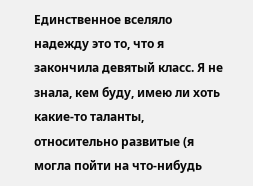Единственное вселяло надежду это то, что я закончила девятый класс. Я не знала, кем буду, имею ли хоть какие-то таланты, относительно развитые (я могла пойти на что-нибудь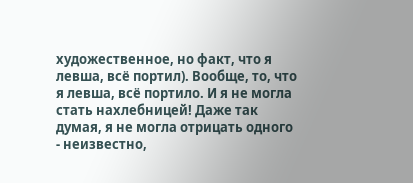художественное, но факт, что я левша, всё портил). Вообще, то, что я левша, всё портило. И я не могла стать нахлебницей! Даже так думая, я не могла отрицать одного - неизвестно,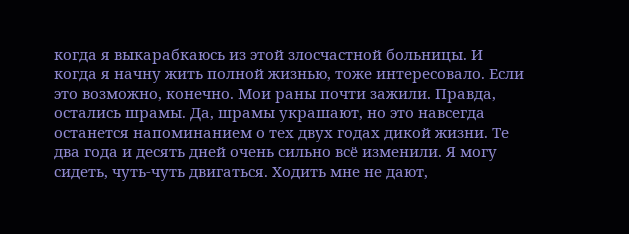когда я выкарабкаюсь из этой злосчастной больницы. И когда я начну жить полной жизнью, тоже интересовало. Если это возможно, конечно. Мои раны почти зажили. Правда, остались шрамы. Да, шрамы украшают, но это навсегда останется напоминанием о тех двух годах дикой жизни. Те два года и десять дней очень сильно всё изменили. Я могу сидеть, чуть-чуть двигаться. Ходить мне не дают,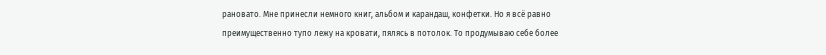рановато. Мне принесли немного книг, альбом и карандаш, конфетки. Но я всё равно преимущественно тупо лежу на кровати, пялясь в потолок. То продумываю себе более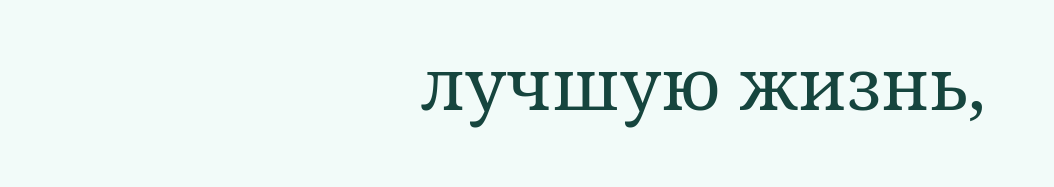лучшую жизнь,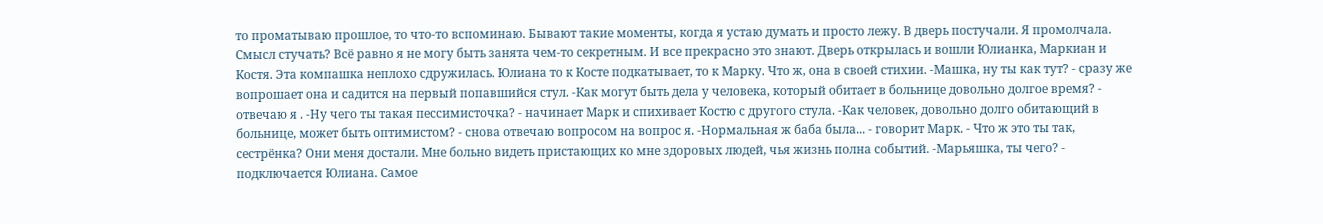то проматываю прошлое, то что-то вспоминаю. Бывают такие моменты, когда я устаю думать и просто лежу. В дверь постучали. Я промолчала. Смысл стучать? Всё равно я не могу быть занята чем-то секретным. И все прекрасно это знают. Дверь открылась и вошли Юлианка, Маркиан и Костя. Эта компашка неплохо сдружилась. Юлиана то к Косте подкатывает, то к Марку. Что ж, она в своей стихии. -Машка, ну ты как тут? - сразу же вопрошает она и садится на первый попавшийся стул. -Как могут быть дела у человека, который обитает в больнице довольно долгое время? - отвечаю я . -Ну чего ты такая пессимисточка? - начинает Марк и спихивает Костю с другого стула. -Как человек, довольно долго обитающий в больнице, может быть оптимистом? - снова отвечаю вопросом на вопрос я. -Нормальная ж баба была... - говорит Марк. - Что ж это ты так, сестрёнка? Они меня достали. Мне больно видеть пристающих ко мне здоровых людей, чья жизнь полна событий. -Марьяшка, ты чего? - подключается Юлиана. Самое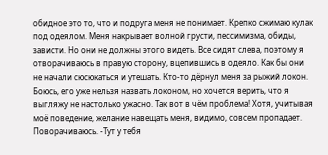обидное это то, что и подруга меня не понимает. Крепко сжимаю кулак под одеялом. Меня накрывает волной грусти, пессимизма, обиды, зависти. Но они не должны этого видеть. Все сидят слева, поэтому я отворачиваюсь в правую сторону, вцепившись в одеяло. Как бы они не начали сюсюкаться и утешать. Кто-то дёрнул меня за рыжий локон. Боюсь, его уже нельзя назвать локоном, но хочется верить, что я выгляжу не настолько ужасно. Так вот в чём проблема! Хотя, учитывая моё поведение, желание навещать меня, видимо, совсем пропадает. Поворачиваюсь. -Тут у тебя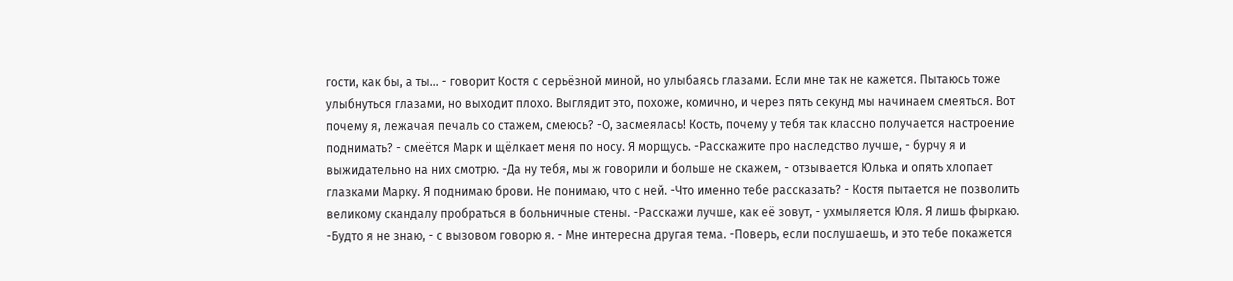гости, как бы, а ты... - говорит Костя с серьёзной миной, но улыбаясь глазами. Если мне так не кажется. Пытаюсь тоже улыбнуться глазами, но выходит плохо. Выглядит это, похоже, комично, и через пять секунд мы начинаем смеяться. Вот почему я, лежачая печаль со стажем, смеюсь? -О, засмеялась! Кость, почему у тебя так классно получается настроение поднимать? - смеётся Марк и щёлкает меня по носу. Я морщусь. -Расскажите про наследство лучше, - бурчу я и выжидательно на них смотрю. -Да ну тебя, мы ж говорили и больше не скажем, - отзывается Юлька и опять хлопает глазками Марку. Я поднимаю брови. Не понимаю, что с ней. -Что именно тебе рассказать? - Костя пытается не позволить великому скандалу пробраться в больничные стены. -Расскажи лучше, как её зовут, - ухмыляется Юля. Я лишь фыркаю. -Будто я не знаю, - с вызовом говорю я. - Мне интересна другая тема. -Поверь, если послушаешь, и это тебе покажется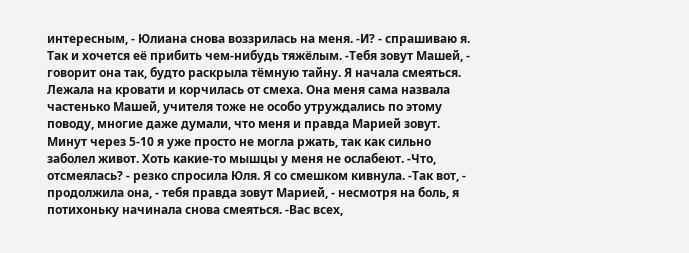интересным, - Юлиана снова воззрилась на меня. -И? - спрашиваю я. Так и хочется её прибить чем-нибудь тяжёлым. -Тебя зовут Машей, - говорит она так, будто раскрыла тёмную тайну. Я начала смеяться. Лежала на кровати и корчилась от смеха. Она меня сама назвала частенько Машей, учителя тоже не особо утруждались по этому поводу, многие даже думали, что меня и правда Марией зовут. Минут через 5-10 я уже просто не могла ржать, так как сильно заболел живот. Хоть какие-то мышцы у меня не ослабеют. -Что, отсмеялась? - резко спросила Юля. Я со смешком кивнула. -Так вот, - продолжила она, - тебя правда зовут Марией, - несмотря на боль, я потихоньку начинала снова смеяться. -Вас всех,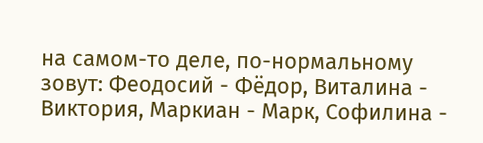на самом-то деле, по-нормальному зовут: Феодосий - Фёдор, Виталина - Виктория, Маркиан - Марк, Софилина -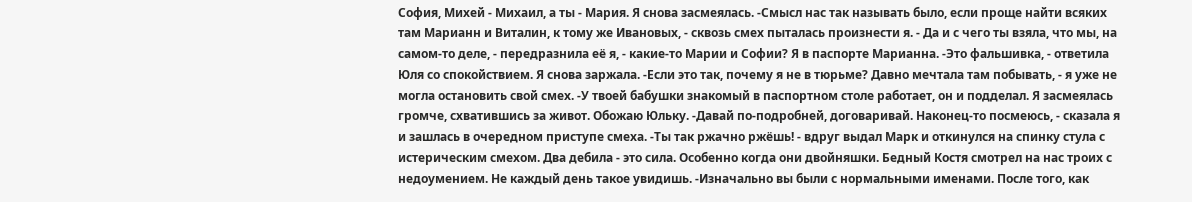София, Михей - Михаил, а ты - Мария. Я снова засмеялась. -Смысл нас так называть было, если проще найти всяких там Марианн и Виталин, к тому же Ивановых, - сквозь смех пыталась произнести я. - Да и с чего ты взяла, что мы, на самом-то деле, - передразнила её я, - какие-то Марии и Софии? Я в паспорте Марианна. -Это фальшивка, - ответила Юля со спокойствием. Я снова заржала. -Если это так, почему я не в тюрьме? Давно мечтала там побывать, - я уже не могла остановить свой смех. -У твоей бабушки знакомый в паспортном столе работает, он и подделал. Я засмеялась громче, схватившись за живот. Обожаю Юльку. -Давай по-подробней, договаривай. Наконец-то посмеюсь, - сказала я и зашлась в очередном приступе смеха. -Ты так ржачно ржёшь! - вдруг выдал Марк и откинулся на спинку стула с истерическим смехом. Два дебила - это сила. Особенно когда они двойняшки. Бедный Костя смотрел на нас троих с недоумением. Не каждый день такое увидишь. -Изначально вы были с нормальными именами. После того, как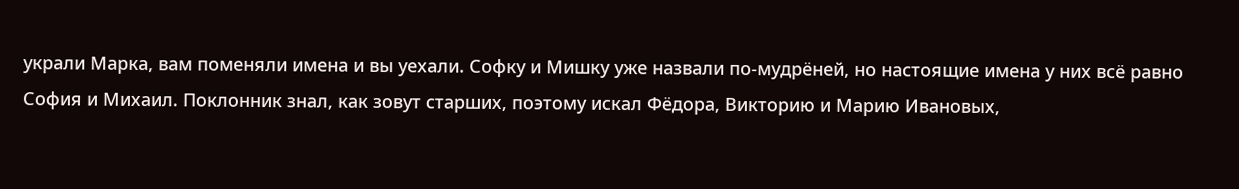украли Марка, вам поменяли имена и вы уехали. Софку и Мишку уже назвали по-мудрёней, но настоящие имена у них всё равно София и Михаил. Поклонник знал, как зовут старших, поэтому искал Фёдора, Викторию и Марию Ивановых,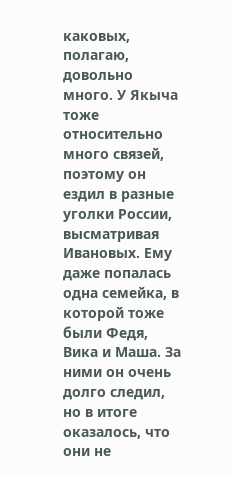каковых, полагаю, довольно много. У Якыча тоже относительно много связей, поэтому он ездил в разные уголки России, высматривая Ивановых. Ему даже попалась одна семейка, в которой тоже были Федя, Вика и Маша. За ними он очень долго следил, но в итоге оказалось, что они не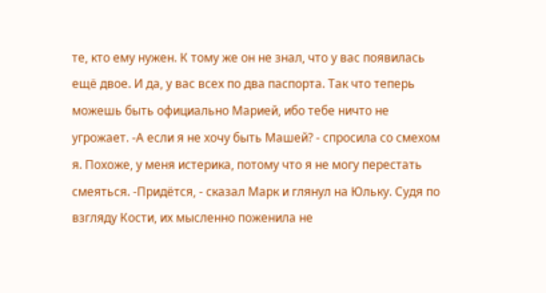те, кто ему нужен. К тому же он не знал, что у вас появилась ещё двое. И да, у вас всех по два паспорта. Так что теперь можешь быть официально Марией, ибо тебе ничто не угрожает. -А если я не хочу быть Машей? - спросила со смехом я. Похоже, у меня истерика, потому что я не могу перестать смеяться. -Придётся, - сказал Марк и глянул на Юльку. Судя по взгляду Кости, их мысленно поженила не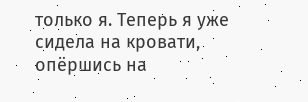только я. Теперь я уже сидела на кровати, опёршись на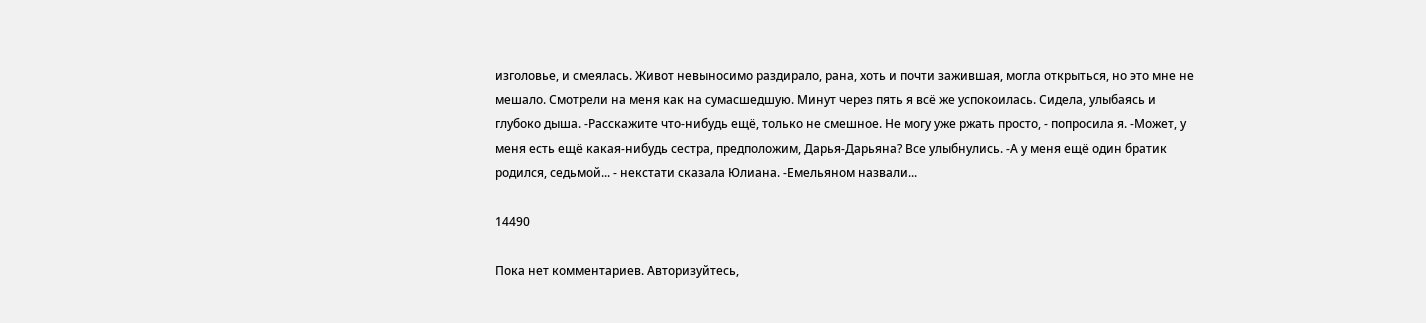изголовье, и смеялась. Живот невыносимо раздирало, рана, хоть и почти зажившая, могла открыться, но это мне не мешало. Смотрели на меня как на сумасшедшую. Минут через пять я всё же успокоилась. Сидела, улыбаясь и глубоко дыша. -Расскажите что-нибудь ещё, только не смешное. Не могу уже ржать просто, - попросила я. -Может, у меня есть ещё какая-нибудь сестра, предположим, Дарья-Дарьяна? Все улыбнулись. -А у меня ещё один братик родился, седьмой... - некстати сказала Юлиана. -Емельяном назвали...

14490

Пока нет комментариев. Авторизуйтесь,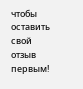чтобы оставить свой отзыв первым!